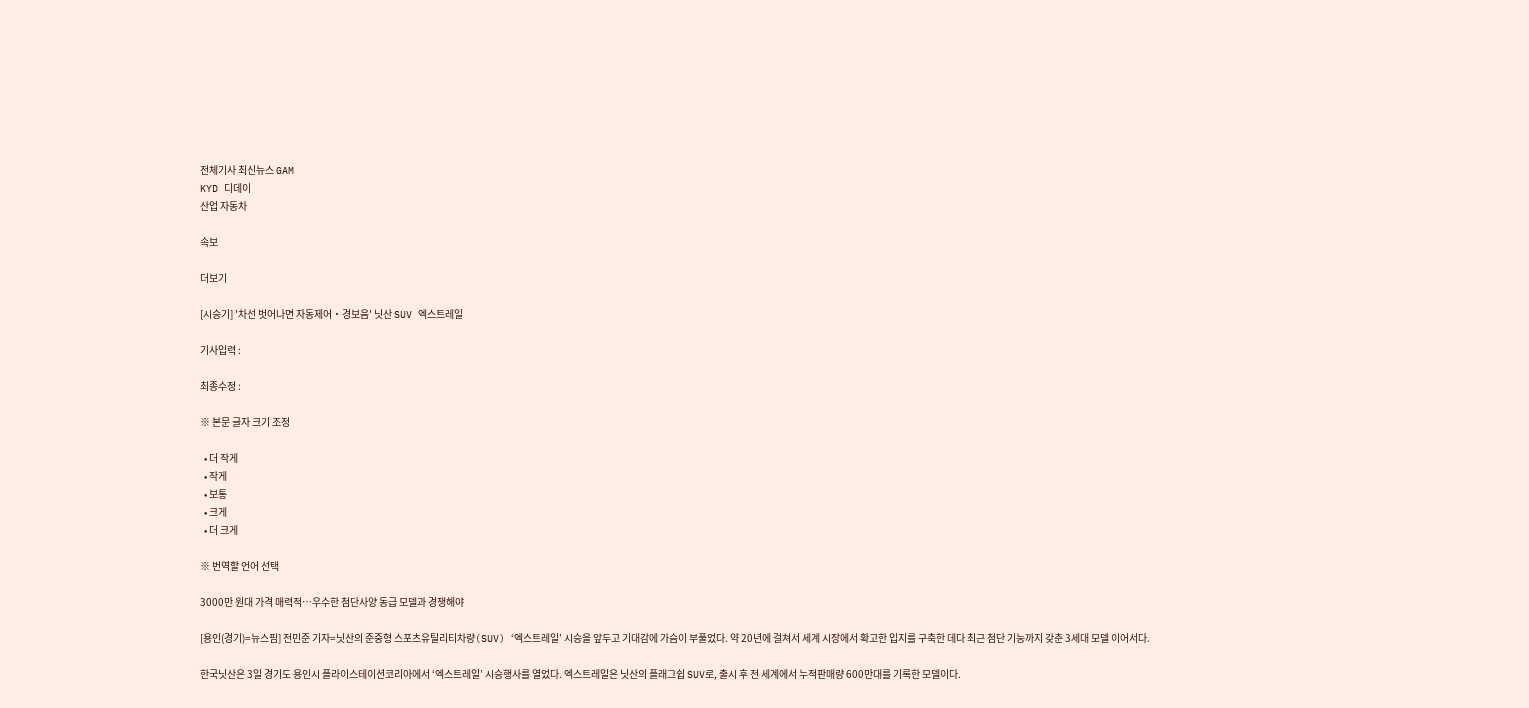전체기사 최신뉴스 GAM
KYD 디데이
산업 자동차

속보

더보기

[시승기] '차선 벗어나면 자동제어‧경보음' 닛산 SUV 엑스트레일

기사입력 :

최종수정 :

※ 본문 글자 크기 조정

  • 더 작게
  • 작게
  • 보통
  • 크게
  • 더 크게

※ 번역할 언어 선택

3000만 원대 가격 매력적…우수한 첨단사양 동급 모델과 경쟁해야

[용인(경기)=뉴스핌] 전민준 기자=닛산의 준중형 스포츠유틸리티차량(SUV) ‘엑스트레일’ 시승을 앞두고 기대감에 가슴이 부풀었다. 약 20년에 걸쳐서 세계 시장에서 확고한 입지를 구축한 데다 최근 첨단 기능까지 갖춘 3세대 모델 이어서다.

한국닛산은 3일 경기도 용인시 플라이스테이션코리아에서 ‘엑스트레일’ 시승행사를 열었다. 엑스트레일은 닛산의 플래그쉽 SUV로, 출시 후 전 세계에서 누적판매량 600만대를 기록한 모델이다.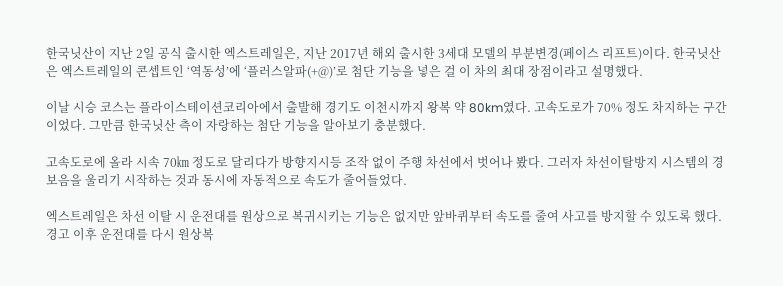한국닛산이 지난 2일 공식 출시한 엑스트레일은, 지난 2017년 해외 출시한 3세대 모델의 부분변경(페이스 리프트)이다. 한국닛산은 엑스트레일의 콘셉트인 ‘역동성’에 ‘플러스알파(+@)’로 첨단 기능을 넣은 걸 이 차의 최대 장점이라고 설명했다.

이날 시승 코스는 플라이스테이션코리아에서 출발해 경기도 이천시까지 왕복 약 80km였다. 고속도로가 70% 정도 차지하는 구간이었다. 그만큼 한국닛산 측이 자랑하는 첨단 기능을 알아보기 충분했다.

고속도로에 올라 시속 70㎞ 정도로 달리다가 방향지시등 조작 없이 주행 차선에서 벗어나 봤다. 그러자 차선이탈방지 시스템의 경보음을 울리기 시작하는 것과 동시에 자동적으로 속도가 줄어들었다.

엑스트레일은 차선 이탈 시 운전대를 원상으로 복귀시키는 기능은 없지만 앞바퀴부터 속도를 줄여 사고를 방지할 수 있도록 했다. 경고 이후 운전대를 다시 원상복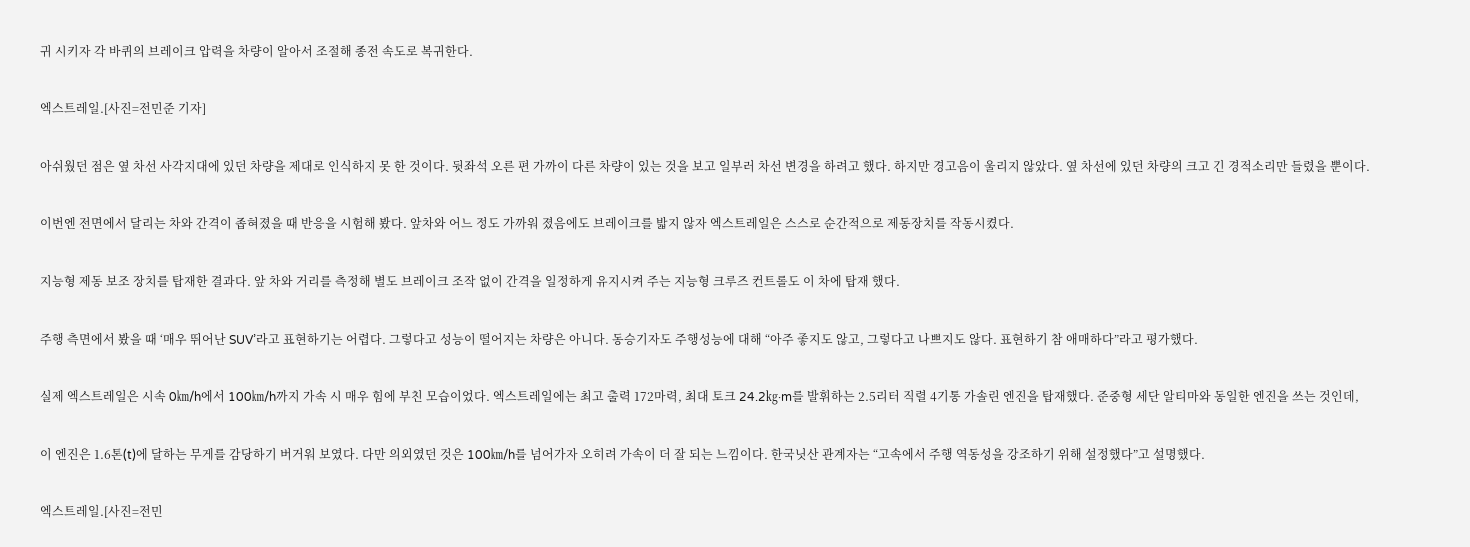귀 시키자 각 바퀴의 브레이크 압력을 차량이 알아서 조절해 종전 속도로 복귀한다.

엑스트레일.[사진=전민준 기자]

아쉬웠던 점은 옆 차선 사각지대에 있던 차량을 제대로 인식하지 못 한 것이다. 뒷좌석 오른 편 가까이 다른 차량이 있는 것을 보고 일부러 차선 변경을 하려고 했다. 하지만 경고음이 울리지 않았다. 옆 차선에 있던 차량의 크고 긴 경적소리만 들렸을 뿐이다.

이번엔 전면에서 달리는 차와 간격이 좁혀졌을 때 반응을 시험해 봤다. 앞차와 어느 정도 가까워 졌음에도 브레이크를 밟지 않자 엑스트레일은 스스로 순간적으로 제동장치를 작동시켰다.

지능형 제동 보조 장치를 탑재한 결과다. 앞 차와 거리를 측정해 별도 브레이크 조작 없이 간격을 일정하게 유지시켜 주는 지능형 크루즈 컨트롤도 이 차에 탑재 했다.

주행 측면에서 봤을 때 ‘매우 뛰어난 SUV’라고 표현하기는 어렵다. 그렇다고 성능이 떨어지는 차량은 아니다. 동승기자도 주행성능에 대해 “아주 좋지도 않고, 그렇다고 나쁘지도 않다. 표현하기 참 애매하다”라고 평가했다.

실제 엑스트레일은 시속 0㎞/h에서 100㎞/h까지 가속 시 매우 힘에 부친 모습이었다. 엑스트레일에는 최고 출력 172마력, 최대 토크 24.2㎏·m를 발휘하는 2.5리터 직렬 4기통 가솔린 엔진을 탑재했다. 준중형 세단 알티마와 동일한 엔진을 쓰는 것인데,

이 엔진은 1.6톤(t)에 달하는 무게를 감당하기 버거워 보였다. 다만 의외였던 것은 100㎞/h를 넘어가자 오히려 가속이 더 잘 되는 느낌이다. 한국닛산 관계자는 “고속에서 주행 역동성을 강조하기 위해 설정했다”고 설명했다.

엑스트레일.[사진=전민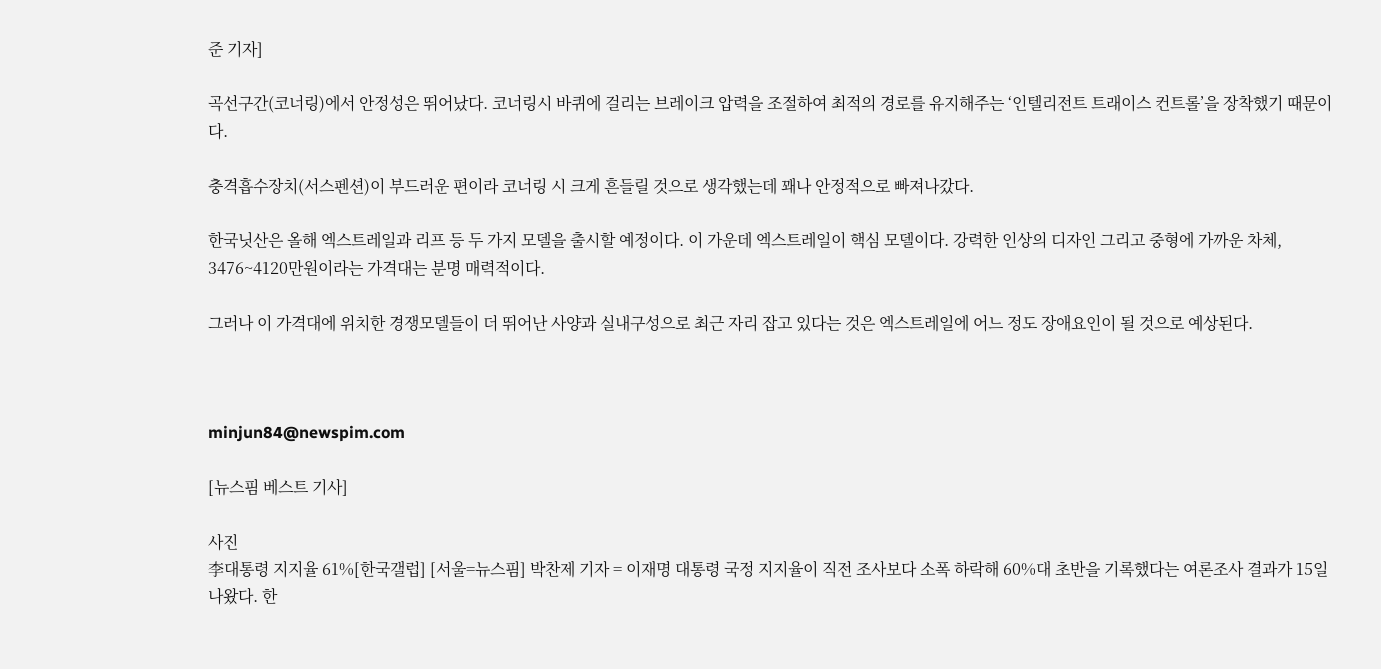준 기자]

곡선구간(코너링)에서 안정성은 뛰어났다. 코너링시 바퀴에 걸리는 브레이크 압력을 조절하여 최적의 경로를 유지해주는 ‘인텔리전트 트래이스 컨트롤’을 장착했기 때문이다.

충격흡수장치(서스펜션)이 부드러운 편이라 코너링 시 크게 흔들릴 것으로 생각했는데 꽤나 안정적으로 빠져나갔다.

한국닛산은 올해 엑스트레일과 리프 등 두 가지 모델을 출시할 예정이다. 이 가운데 엑스트레일이 핵심 모델이다. 강력한 인상의 디자인 그리고 중형에 가까운 차체, 3476~4120만원이라는 가격대는 분명 매력적이다.

그러나 이 가격대에 위치한 경쟁모델들이 더 뛰어난 사양과 실내구성으로 최근 자리 잡고 있다는 것은 엑스트레일에 어느 정도 장애요인이 될 것으로 예상된다.



minjun84@newspim.com

[뉴스핌 베스트 기사]

사진
李대통령 지지율 61%[한국갤럽] [서울=뉴스핌] 박찬제 기자 = 이재명 대통령 국정 지지율이 직전 조사보다 소폭 하락해 60%대 초반을 기록했다는 여론조사 결과가 15일 나왔다. 한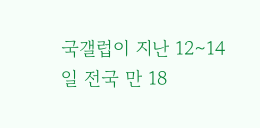국갤럽이 지난 12∼14일 전국 만 18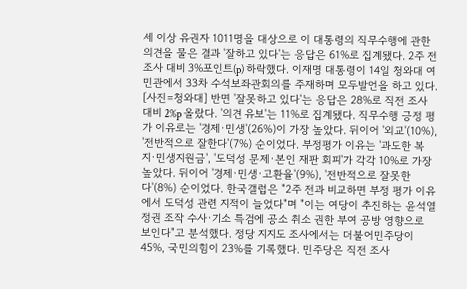세 이상 유권자 1011명을 대상으로 이 대통령의 직무수행에 관한 의견을 물은 결과 '잘하고 있다'는 응답은 61%로 집계됐다. 2주 전 조사 대비 3%포인트(p) 하락했다. 이재명 대통령이 14일 청와대 여민관에서 33차 수석보좌관회의를 주재하며 모두발언을 하고 있다. [사진=청와대] 반면 '잘못하고 있다'는 응답은 28%로 직전 조사 대비 2%p 올랐다. '의견 유보'는 11%로 집계됐다. 직무수행 긍정 평가 이유로는 '경제·민생'(26%)이 가장 높았다. 뒤이어 '외교'(10%), '전반적으로 잘한다'(7%) 순이었다. 부정평가 이유는 '과도한 복지·민생지원금', '도덕성 문제·본인 재판 회피'가 각각 10%로 가장 높았다. 뒤이어 '경제·민생·고환율'(9%), '전반적으로 잘못한다'(8%) 순이었다. 한국갤럽은 "2주 전과 비교하면 부정 평가 이유에서 도덕성 관련 지적이 늘었다"며 "이는 여당이 추진하는 윤석열 정권 조작 수사·기소 특검에 공소 취소 권한 부여 공방 영향으로 보인다"고 분석했다. 정당 지지도 조사에서는 더불어민주당이 45%, 국민의힘이 23%를 기록했다. 민주당은 직전 조사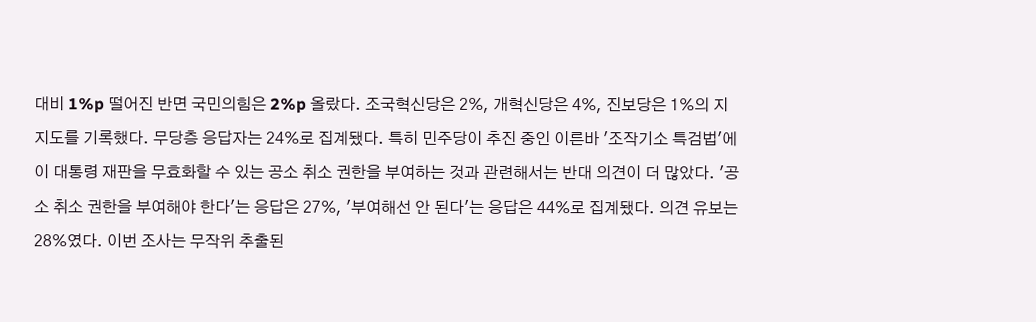대비 1%p 떨어진 반면 국민의힘은 2%p 올랐다. 조국혁신당은 2%, 개혁신당은 4%, 진보당은 1%의 지지도를 기록했다. 무당층 응답자는 24%로 집계됐다. 특히 민주당이 추진 중인 이른바 '조작기소 특검법'에 이 대통령 재판을 무효화할 수 있는 공소 취소 권한을 부여하는 것과 관련해서는 반대 의견이 더 많았다. '공소 취소 권한을 부여해야 한다'는 응답은 27%, '부여해선 안 된다'는 응답은 44%로 집계됐다. 의견 유보는 28%였다. 이번 조사는 무작위 추출된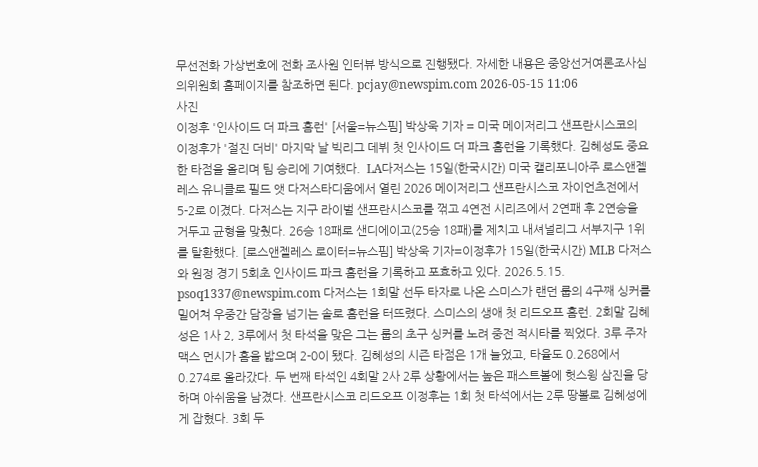무선전화 가상번호에 전화 조사원 인터뷰 방식으로 진행됐다. 자세한 내용은 중앙선거여론조사심의위원회 홈페이지를 참조하면 된다. pcjay@newspim.com 2026-05-15 11:06
사진
이정후 '인사이드 더 파크 홈런' [서울=뉴스핌] 박상욱 기자 = 미국 메이저리그 샌프란시스코의 이정후가 '절진 더비' 마지막 날 빅리그 데뷔 첫 인사이드 더 파크 홈런을 기록했다. 김혜성도 중요한 타점을 올리며 팀 승리에 기여했다.  LA다저스는 15일(한국시간) 미국 캘리포니아주 로스앤젤레스 유니클로 필드 앳 다저스타디움에서 열린 2026 메이저리그 샌프란시스코 자이언츠전에서 5-2로 이겼다. 다저스는 지구 라이벌 샌프란시스코를 꺾고 4연전 시리즈에서 2연패 후 2연승을 거두고 균형을 맞췄다. 26승 18패로 샌디에이고(25승 18패)를 제치고 내셔널리그 서부지구 1위를 탈환했다. [로스앤젤레스 로이터=뉴스핌] 박상욱 기자=이정후가 15일(한국시간) MLB 다저스와 원정 경기 5회초 인사이드 파크 홈런을 기록하고 포효하고 있다. 2026.5.15. psoq1337@newspim.com 다저스는 1회말 선두 타자로 나온 스미스가 랜던 룹의 4구째 싱커를 밀어쳐 우중간 담장을 넘기는 솔로 홈런을 터뜨렸다. 스미스의 생애 첫 리드오프 홈런. 2회말 김혜성은 1사 2, 3루에서 첫 타석을 맞은 그는 룹의 초구 싱커를 노려 중전 적시타를 찍었다. 3루 주자 맥스 먼시가 홈을 밟으며 2-0이 됐다. 김혜성의 시즌 타점은 1개 늘었고, 타율도 0.268에서 0.274로 올라갔다. 두 번째 타석인 4회말 2사 2루 상황에서는 높은 패스트볼에 헛스윙 삼진을 당하며 아쉬움을 남겼다. 샌프란시스코 리드오프 이정후는 1회 첫 타석에서는 2루 땅볼로 김혜성에게 잡혔다. 3회 두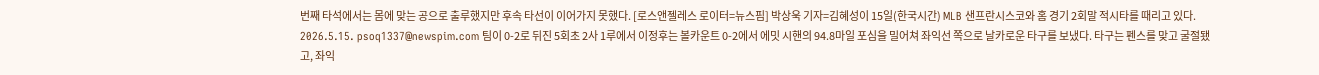번째 타석에서는 몸에 맞는 공으로 출루했지만 후속 타선이 이어가지 못했다. [로스앤젤레스 로이터=뉴스핌] 박상욱 기자=김혜성이 15일(한국시간) MLB 샌프란시스코와 홈 경기 2회말 적시타를 때리고 있다. 2026.5.15. psoq1337@newspim.com 팀이 0-2로 뒤진 5회초 2사 1루에서 이정후는 볼카운트 0-2에서 에밋 시핸의 94.8마일 포심을 밀어쳐 좌익선 쪽으로 날카로운 타구를 보냈다. 타구는 펜스를 맞고 굴절됐고, 좌익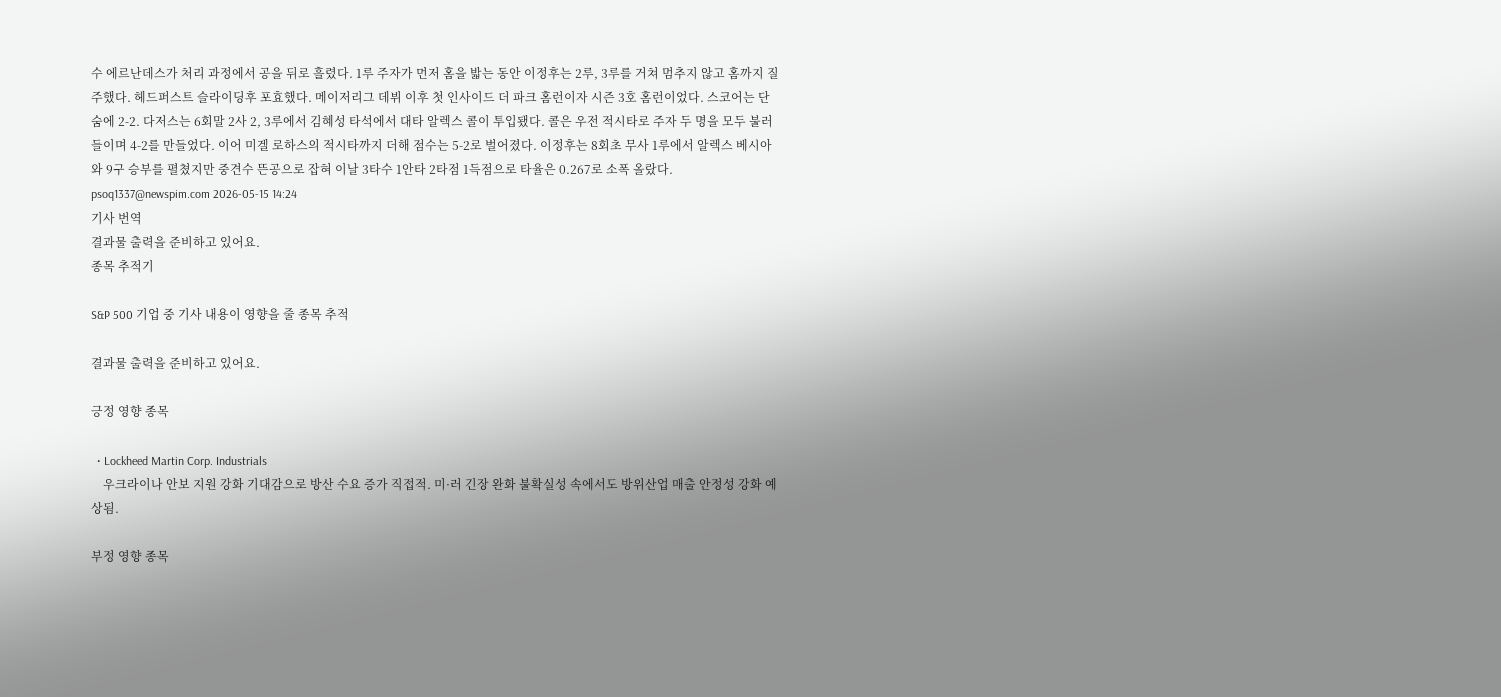수 에르난데스가 처리 과정에서 공을 뒤로 흘렸다. 1루 주자가 먼저 홈을 밟는 동안 이정후는 2루, 3루를 거쳐 멈추지 않고 홈까지 질주했다. 헤드퍼스트 슬라이딩후 포효했다. 메이저리그 데뷔 이후 첫 인사이드 더 파크 홈런이자 시즌 3호 홈런이었다. 스코어는 단숨에 2-2. 다저스는 6회말 2사 2, 3루에서 김혜성 타석에서 대타 알렉스 콜이 투입됐다. 콜은 우전 적시타로 주자 두 명을 모두 불러들이며 4-2를 만들었다. 이어 미겔 로하스의 적시타까지 더해 점수는 5-2로 벌어졌다. 이정후는 8회초 무사 1루에서 알렉스 베시아와 9구 승부를 펼쳤지만 중견수 뜬공으로 잡혀 이날 3타수 1안타 2타점 1득점으로 타율은 0.267로 소폭 올랐다. psoq1337@newspim.com 2026-05-15 14:24
기사 번역
결과물 출력을 준비하고 있어요.
종목 추적기

S&P 500 기업 중 기사 내용이 영향을 줄 종목 추적

결과물 출력을 준비하고 있어요.

긍정 영향 종목

  • Lockheed Martin Corp. Industrials
    우크라이나 안보 지원 강화 기대감으로 방산 수요 증가 직접적. 미·러 긴장 완화 불확실성 속에서도 방위산업 매출 안정성 강화 예상됨.

부정 영향 종목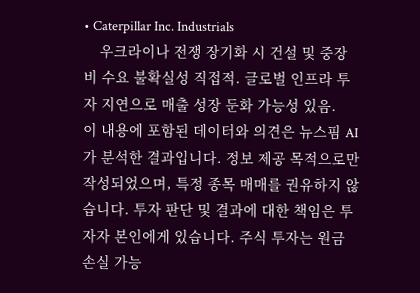• Caterpillar Inc. Industrials
    우크라이나 전쟁 장기화 시 건설 및 중장비 수요 불확실성 직접적. 글로벌 인프라 투자 지연으로 매출 성장 둔화 가능성 있음.
이 내용에 포함된 데이터와 의견은 뉴스핌 AI가 분석한 결과입니다. 정보 제공 목적으로만 작성되었으며, 특정 종목 매매를 권유하지 않습니다. 투자 판단 및 결과에 대한 책임은 투자자 본인에게 있습니다. 주식 투자는 원금 손실 가능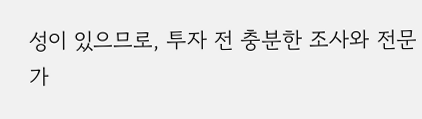성이 있으므로, 투자 전 충분한 조사와 전문가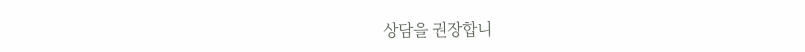상담을 권장합니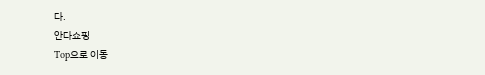다.
안다쇼핑
Top으로 이동